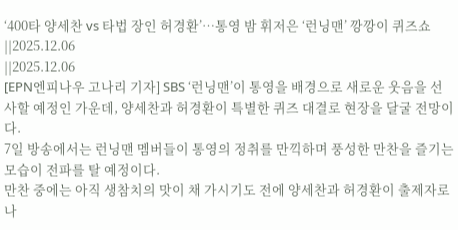‘400타 양세찬 vs 타법 장인 허경환’…통영 밤 휘저은 ‘런닝맨’ 깡깡이 퀴즈쇼
||2025.12.06
||2025.12.06
[EPN엔피나우 고나리 기자] SBS ‘런닝맨’이 통영을 배경으로 새로운 웃음을 선사할 예정인 가운데, 양세찬과 허경환이 특별한 퀴즈 대결로 현장을 달굴 전망이다.
7일 방송에서는 런닝맨 멤버들이 통영의 정취를 만끽하며 풍성한 만찬을 즐기는 모습이 전파를 탈 예정이다.
만찬 중에는 아직 생참치의 맛이 채 가시기도 전에 양세찬과 허경환이 출제자로 나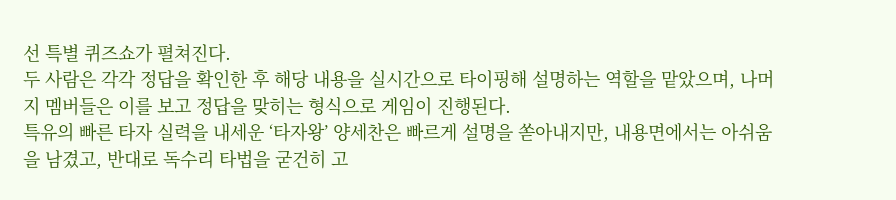선 특별 퀴즈쇼가 펼쳐진다.
두 사람은 각각 정답을 확인한 후 해당 내용을 실시간으로 타이핑해 설명하는 역할을 맡았으며, 나머지 멤버들은 이를 보고 정답을 맞히는 형식으로 게임이 진행된다.
특유의 빠른 타자 실력을 내세운 ‘타자왕’ 양세찬은 빠르게 설명을 쏟아내지만, 내용면에서는 아쉬움을 남겼고, 반대로 독수리 타법을 굳건히 고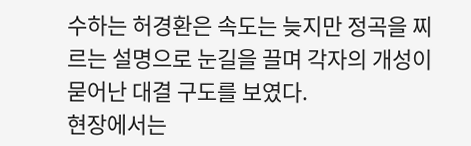수하는 허경환은 속도는 늦지만 정곡을 찌르는 설명으로 눈길을 끌며 각자의 개성이 묻어난 대결 구도를 보였다.
현장에서는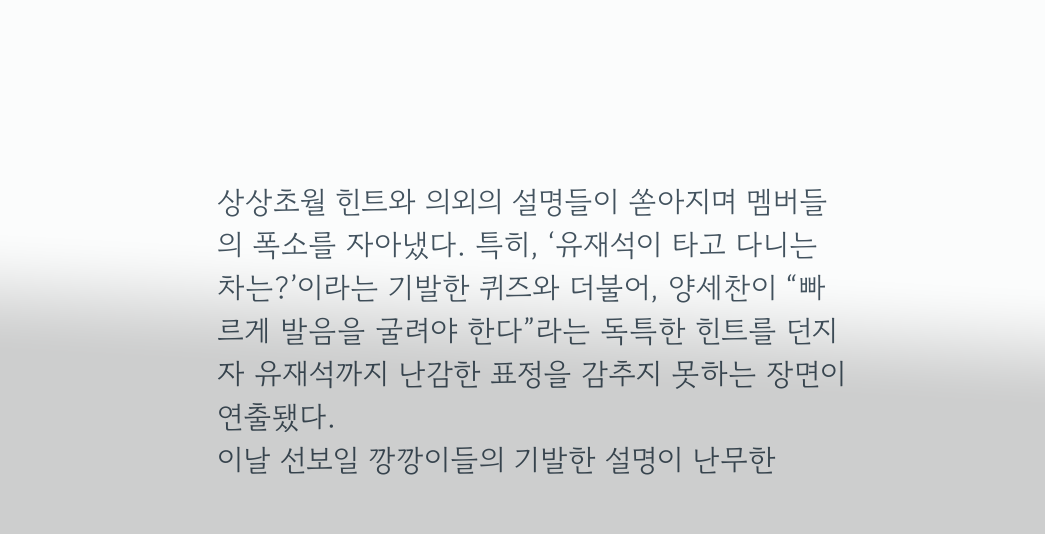상상초월 힌트와 의외의 설명들이 쏟아지며 멤버들의 폭소를 자아냈다. 특히, ‘유재석이 타고 다니는 차는?’이라는 기발한 퀴즈와 더불어, 양세찬이 “빠르게 발음을 굴려야 한다”라는 독특한 힌트를 던지자 유재석까지 난감한 표정을 감추지 못하는 장면이 연출됐다.
이날 선보일 깡깡이들의 기발한 설명이 난무한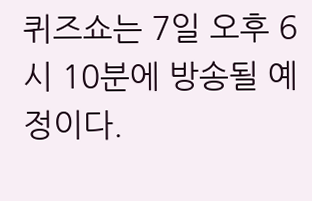퀴즈쇼는 7일 오후 6시 10분에 방송될 예정이다.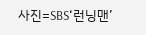사진=SBS‘런닝맨’